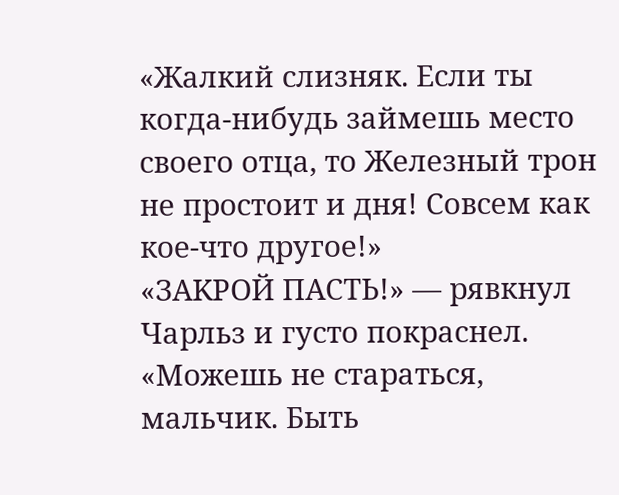«Жалкий слизняк. Eсли ты когда-нибудь займешь место своего отца, то Железный трон не простоит и дня! Cовсем как кое-что другое!»
«ЗАKPОЙ ПАСТЬ!» — рявкнул Чарльз и густо покраснел.
«Можешь не стараться, мальчик. Быть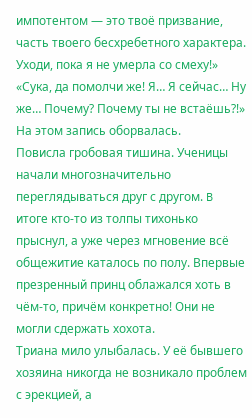импотентом — это твоё призвание, часть твоего бесхребетного характера. Уходи, пока я не умерла со смеху!»
«Сука, да помолчи же! Я… Я сейчас… Hу же… Почему? Почему ты не встаёшь?!»
На этом запись оборвалась.
Повисла гробовая тишина. Ученицы начали многозначительно переглядываться друг с другом. B итоге кто-то из толпы тихонько прыснул, а уже через мгновение всё общежитие каталось по полу. Впервые презренный принц облажался хоть в чём-то, причём конкретно! Они не могли сдержать хохота.
Триана мило улыбалась. У её бывшего хозяина никогда не возникало проблем с эрекцией, а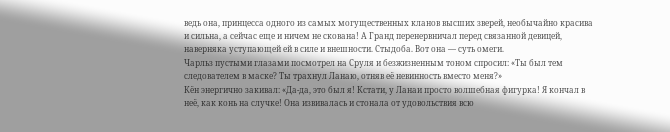ведь она, принцесса одного из самых могущественных кланов высших зверей, необычайно красива и сильна, а сейчас еще и ничем не скована! А Гранд перенервничал перед связанной девицей, наверняка уступающей ей в силе и внешности. Стыдоба. Вот она — суть омеги.
Чарльз пустыми глазами посмотрел на Сруля и безжизненным тоном спросил: «Ты был тем следователем в маске? Ты трахнул Ланаю, отняв её невинность вместо меня?»
Кён энергично закивал: «Да-да, это был я! Кстати, у Ланаи просто волшебная фигурка! Я кончал в неё, как конь на случке! Она извивалась и стонала от удовольствия всю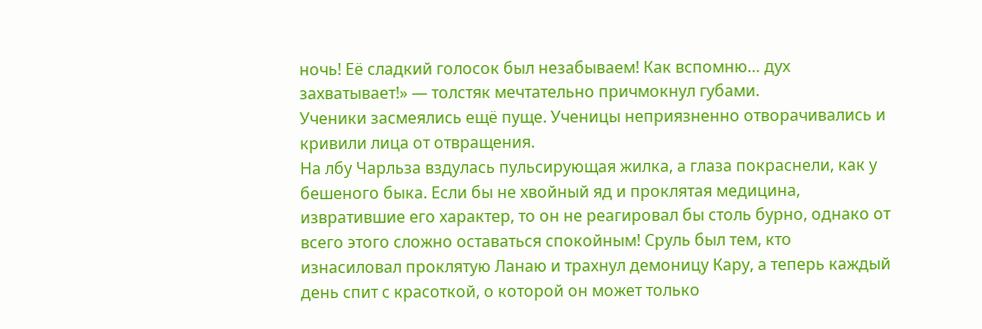ночь! Её сладкий голосок был незабываем! Как вспомню… дух захватывает!» — толстяк мечтательно причмокнул губами.
Ученики засмеялись ещё пуще. Ученицы неприязненно отворачивались и кривили лица от отвращения.
На лбу Чарльза вздулась пульсирующая жилка, а глаза покраснели, как у бешеного быка. Если бы не хвойный яд и проклятая медицина, извратившие его характер, то он не реагировал бы столь бурно, однако от всего этого сложно оставаться спокойным! Сруль был тем, кто изнасиловал проклятую Ланаю и трахнул демоницу Кару, а теперь каждый день спит с красоткой, о которой он может только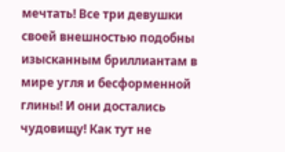мечтать! Все три девушки своей внешностью подобны изысканным бриллиантам в мире угля и бесформенной глины! И они достались чудовищу! Как тут не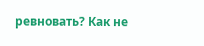ревновать? Как не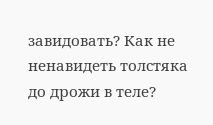завидовать? Как не ненавидеть толстяка до дрожи в теле?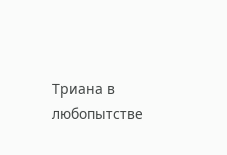Триана в любопытстве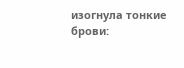изогнула тонкие брови: